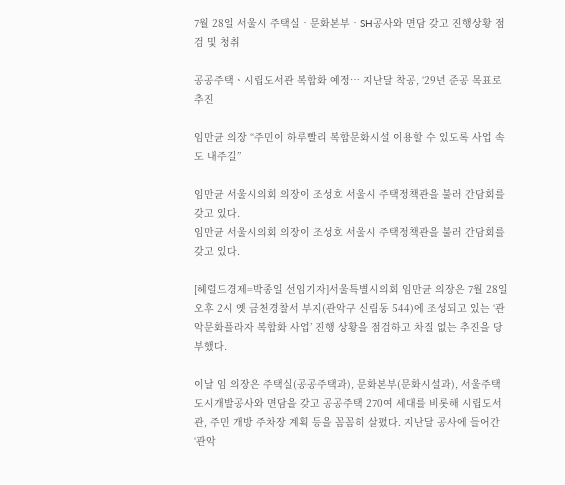7월 28일 서울시 주택실‧문화본부‧SH공사와 면담 갖고 진행상황 점검 및 청취

공공주택ㆍ시립도서관 복합화 예정… 지난달 착공, ‘29년 준공 목표로 추진

임만균 의장 “주민이 하루빨리 복합문화시설 이용할 수 있도록 사업 속도 내주길”

임만균 서울시의회 의장이 조성호 서울시 주택정책관을 불러 간담회를 갖고 있다.
임만균 서울시의회 의장이 조성호 서울시 주택정책관을 불러 간담회를 갖고 있다.

[헤럴드경제=박종일 선임기자]서울특별시의회 임만균 의장은 7월 28일 오후 2시 옛 금천경찰서 부지(관악구 신림동 544)에 조성되고 있는 ‘관악문화플라자 복합화 사업’ 진행 상황을 점검하고 차질 없는 추진을 당부했다.

이날 임 의장은 주택실(공공주택과), 문화본부(문화시설과), 서울주택도시개발공사와 면담을 갖고 공공주택 270여 세대를 비롯해 시립도서관, 주민 개방 주차장 계획 등을 꼼꼼히 살폈다. 지난달 공사에 들어간 ‘관악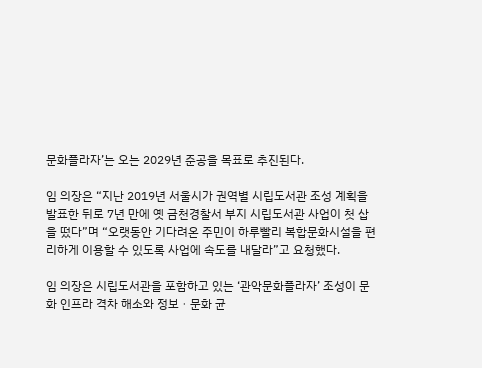문화플라자’는 오는 2029년 준공을 목표로 추진된다.

임 의장은 “지난 2019년 서울시가 권역별 시립도서관 조성 계획을 발표한 뒤로 7년 만에 옛 금천경찰서 부지 시립도서관 사업이 첫 삽을 떴다”며 “오랫동안 기다려온 주민이 하루빨리 복합문화시설을 편리하게 이용할 수 있도록 사업에 속도를 내달라”고 요청했다.

임 의장은 시립도서관을 포함하고 있는 ‘관악문화플라자’ 조성이 문화 인프라 격차 해소와 정보ㆍ문화 균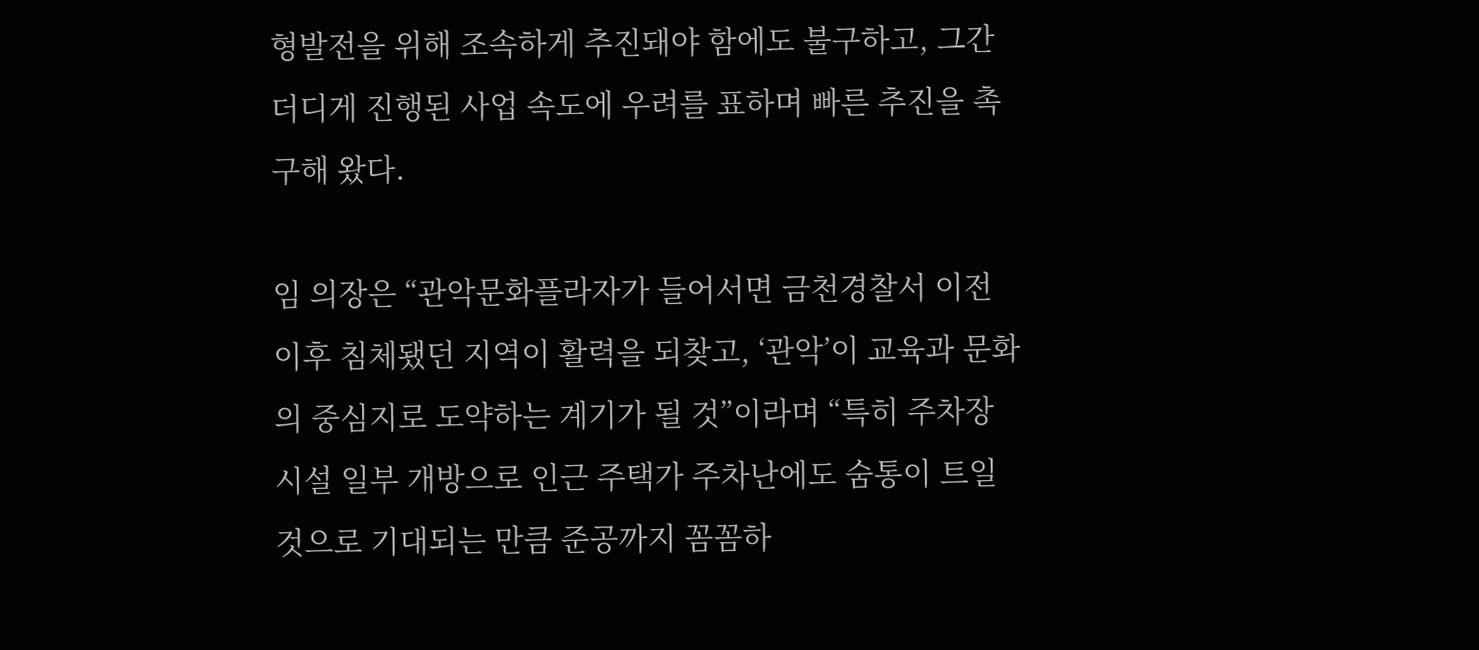형발전을 위해 조속하게 추진돼야 함에도 불구하고, 그간 더디게 진행된 사업 속도에 우려를 표하며 빠른 추진을 촉구해 왔다.

임 의장은 “관악문화플라자가 들어서면 금천경찰서 이전 이후 침체됐던 지역이 활력을 되찾고, ‘관악’이 교육과 문화의 중심지로 도약하는 계기가 될 것”이라며 “특히 주차장 시설 일부 개방으로 인근 주택가 주차난에도 숨통이 트일 것으로 기대되는 만큼 준공까지 꼼꼼하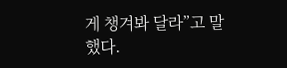게 챙겨봐 달라”고 말했다.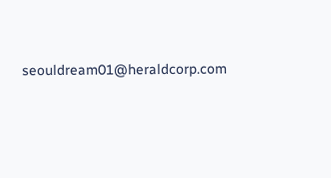seouldream01@heraldcorp.com